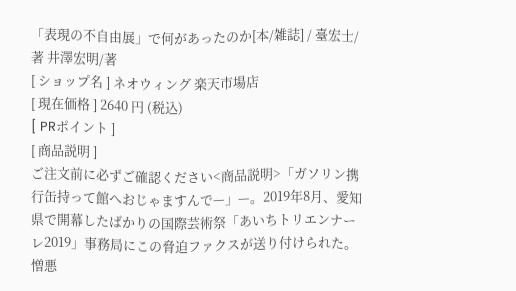「表現の不自由展」で何があったのか[本/雑誌] / 臺宏士/著 井澤宏明/著
[ ショップ名 ] ネオウィング 楽天市場店
[ 現在価格 ] 2640 円 (税込)
[ PRポイント ]
[ 商品説明 ]
ご注文前に必ずご確認ください<商品説明>「ガソリン携行缶持って館へおじゃますんで—」—。2019年8月、愛知県で開幕したばかりの国際芸術祭「あいちトリエンナーレ2019」事務局にこの脅迫ファクスが送り付けられた。憎悪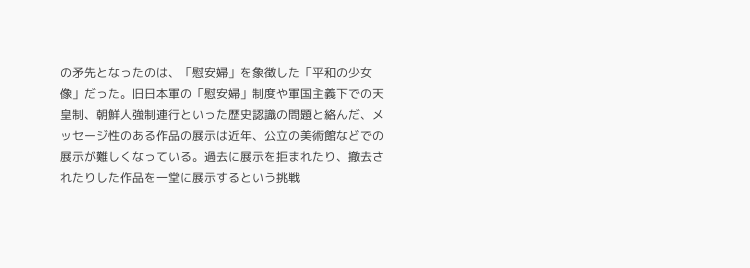の矛先となったのは、「慰安婦」を象徴した「平和の少女像」だった。旧日本軍の「慰安婦」制度や軍国主義下での天皇制、朝鮮人強制連行といった歴史認識の問題と絡んだ、メッセージ性のある作品の展示は近年、公立の美術館などでの展示が難しくなっている。過去に展示を拒まれたり、撤去されたりした作品を一堂に展示するという挑戦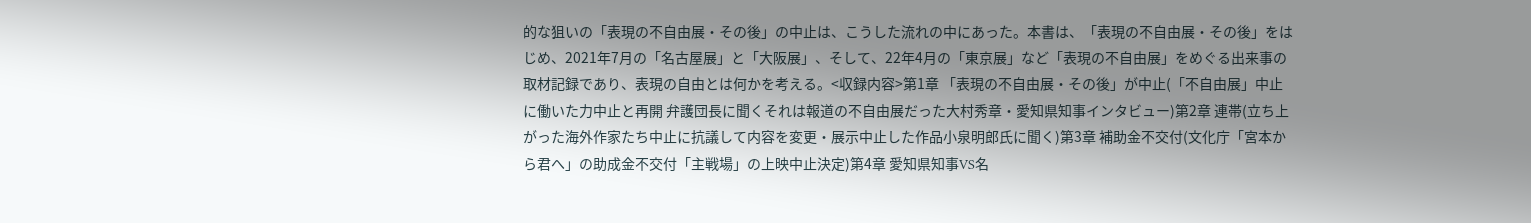的な狙いの「表現の不自由展・その後」の中止は、こうした流れの中にあった。本書は、「表現の不自由展・その後」をはじめ、2021年7月の「名古屋展」と「大阪展」、そして、22年4月の「東京展」など「表現の不自由展」をめぐる出来事の取材記録であり、表現の自由とは何かを考える。<収録内容>第1章 「表現の不自由展・その後」が中止(「不自由展」中止に働いた力中止と再開 弁護団長に聞くそれは報道の不自由展だった大村秀章・愛知県知事インタビュー)第2章 連帯(立ち上がった海外作家たち中止に抗議して内容を変更・展示中止した作品小泉明郎氏に聞く)第3章 補助金不交付(文化庁「宮本から君へ」の助成金不交付「主戦場」の上映中止決定)第4章 愛知県知事VS名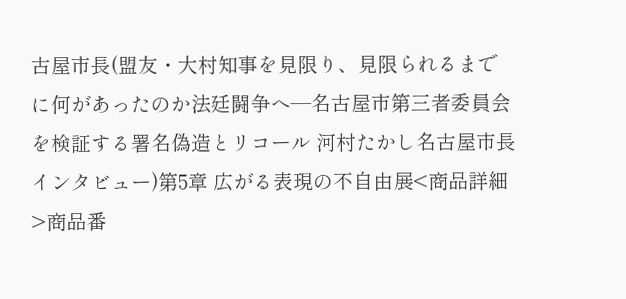古屋市長(盟友・大村知事を見限り、見限られるまでに何があったのか法廷闘争へ—名古屋市第三者委員会を検証する署名偽造とリコール 河村たかし名古屋市長インタビュー)第5章 広がる表現の不自由展<商品詳細>商品番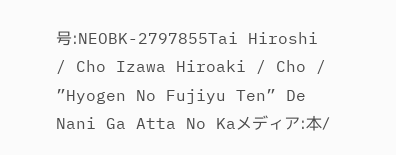号:NEOBK-2797855Tai Hiroshi / Cho Izawa Hiroaki / Cho / ”Hyogen No Fujiyu Ten” De Nani Ga Atta No Kaメディア:本/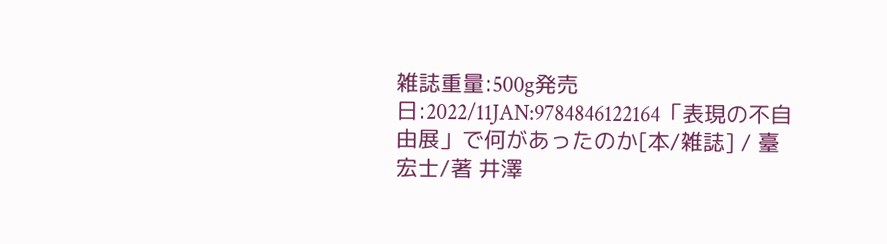雑誌重量:500g発売日:2022/11JAN:9784846122164「表現の不自由展」で何があったのか[本/雑誌] / 臺宏士/著 井澤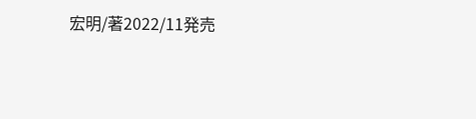宏明/著2022/11発売